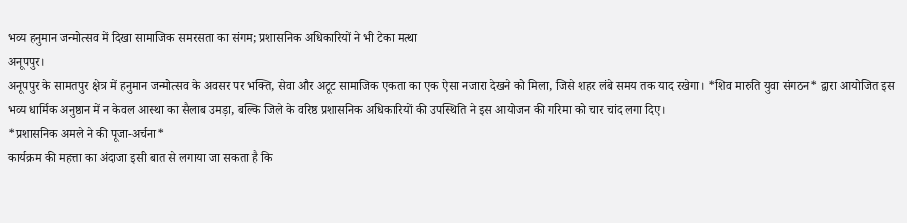भव्य हनुमान जन्मोत्सव में दिखा सामाजिक समरसता का संगम; प्रशासनिक अधिकारियों ने भी टेका मत्था
अनूपपुर।
अनूपपुर के सामतपुर क्षेत्र में हनुमान जन्मोत्सव के अवसर पर भक्ति, सेवा और अटूट सामाजिक एकता का एक ऐसा नजारा देखने को मिला, जिसे शहर लंबे समय तक याद रखेगा। *शिव मारुति युवा संगठन* द्वारा आयोजित इस भव्य धार्मिक अनुष्ठान में न केवल आस्था का सैलाब उमड़ा, बल्कि जिले के वरिष्ठ प्रशासनिक अधिकारियों की उपस्थिति ने इस आयोजन की गरिमा को चार चांद लगा दिए।
*प्रशासनिक अमले ने की पूजा-अर्चना*
कार्यक्रम की महत्ता का अंदाजा इसी बात से लगाया जा सकता है कि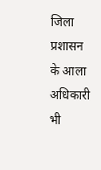जिला प्रशासन के आला अधिकारी भी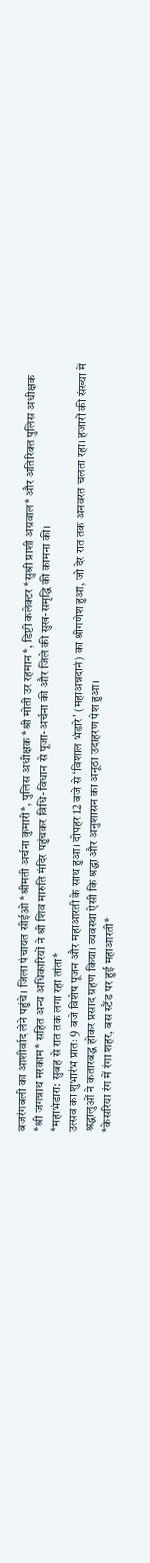बजरंगबली का आशीर्वाद लेने पहुंचे। जिला पंचायत सीईओ *श्रीमती अर्चना कुमारी*, पुलिस अधीक्षक *श्री मोती उर रहमान*, डिप्टी कलेक्टर *सुश्री प्राशी अग्रवाल* और अतिरिक्त पुलिस अधीक्षक *श्री जगन्नाथ मरकाम* सहित अन्य अधिकारियों ने श्री शिव मारुति मंदिर पहुंचकर विधि-विधान से पूजा-अर्चना की और जिले की सुख-समृद्धि की कामना की।
*महाभंडारा: सुबह से रात तक लगा रहा तांता*
उत्सव का शुभारंभ प्रातः 9 बजे विशेष पूजन और महाआरती के साथ हुआ। दोपहर 12 बजे से ‘विशाल भंडारे’ (महाअन्नदानं) का श्रीगणेश हुआ, जो देर रात तक अनवरत चलता रहा। हजारों की संख्या में श्रद्धालुओं ने कतारबद्ध होकर प्रसाद ग्रहण किया। व्यवस्था ऐसी कि श्रद्धा और अनुशासन का अनूठा उदाहरण पेश हुआ।
*केसरिया रंग में रंगा शहर, बस स्टैंड पर हुई महाआरती*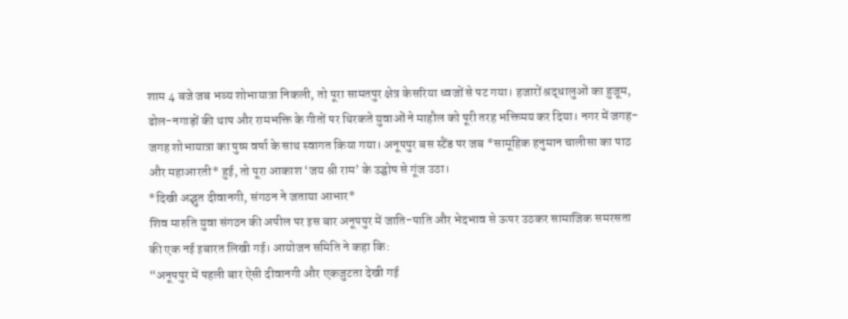शाम 4 बजे जब भव्य शोभायात्रा निकली, तो पूरा सामतपुर क्षेत्र केसरिया ध्वजों से पट गया। हजारों श्रद्धालुओं का हुजूम, ढोल-नगाड़ों की थाप और रामभक्ति के गीतों पर थिरकते युवाओं ने माहौल को पूरी तरह भक्तिमय कर दिया। नगर में जगह-जगह शोभायात्रा का पुष्प वर्षा के साथ स्वागत किया गया। अनूपपुर बस स्टैंड पर जब *सामूहिक हनुमान चालीसा का पाठ और महाआरती* हुई, तो पूरा आकाश ‘जय श्री राम’ के उद्घोष से गूंज उठा।
*दिखी अद्भुत दीवानगी, संगठन ने जताया आभार*
शिव मारुति युवा संगठन की अपील पर इस बार अनूपपुर में जाति-पाति और भेदभाव से ऊपर उठकर सामाजिक समरसता की एक नई इबारत लिखी गई। आयोजन समिति ने कहा कि:
“अनूपपुर में पहली बार ऐसी दीवानगी और एकजुटता देखी गई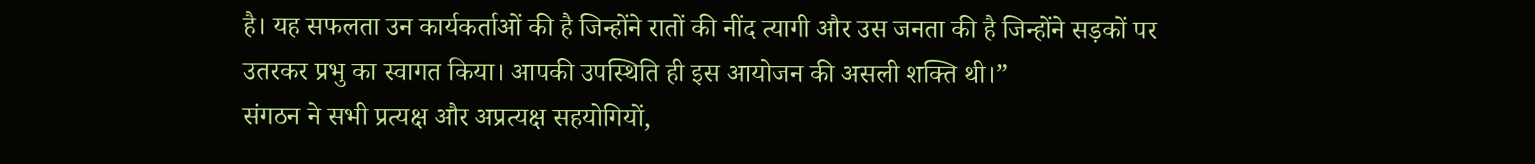है। यह सफलता उन कार्यकर्ताओं की है जिन्होंने रातों की नींद त्यागी और उस जनता की है जिन्होंने सड़कों पर उतरकर प्रभु का स्वागत किया। आपकी उपस्थिति ही इस आयोजन की असली शक्ति थी।”
संगठन ने सभी प्रत्यक्ष और अप्रत्यक्ष सहयोगियों,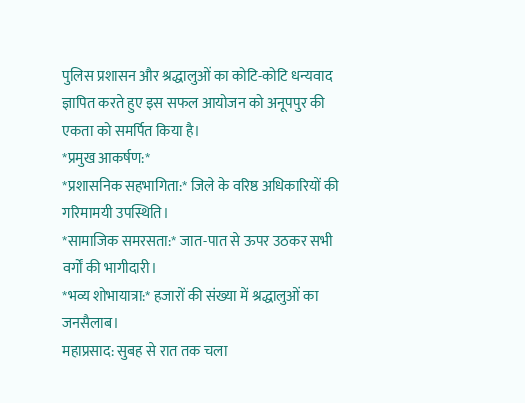पुलिस प्रशासन और श्रद्धालुओं का कोटि-कोटि धन्यवाद ज्ञापित करते हुए इस सफल आयोजन को अनूपपुर की एकता को समर्पित किया है।
*प्रमुख आकर्षण:*
*प्रशासनिक सहभागिता:* जिले के वरिष्ठ अधिकारियों की गरिमामयी उपस्थिति।
*सामाजिक समरसता:* जात-पात से ऊपर उठकर सभी वर्गों की भागीदारी।
*भव्य शोभायात्रा:* हजारों की संख्या में श्रद्धालुओं का जनसैलाब।
महाप्रसाद: सुबह से रात तक चला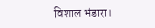विशाल भंडारा।